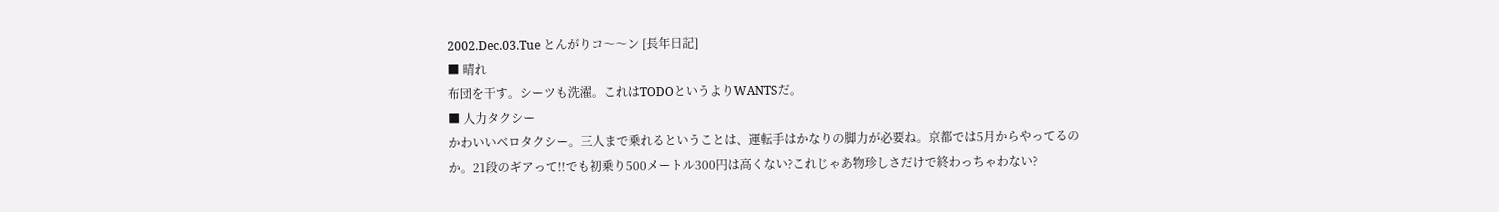2002.Dec.03.Tue とんがりコ〜〜ン [長年日記]
■ 晴れ
布団を干す。シーツも洗濯。これはTODOというよりWANTSだ。
■ 人力タクシー
かわいいベロタクシー。三人まで乗れるということは、運転手はかなりの脚力が必要ね。京都では5月からやってるのか。21段のギアって!!でも初乗り500メートル300円は高くない?これじゃあ物珍しさだけで終わっちゃわない?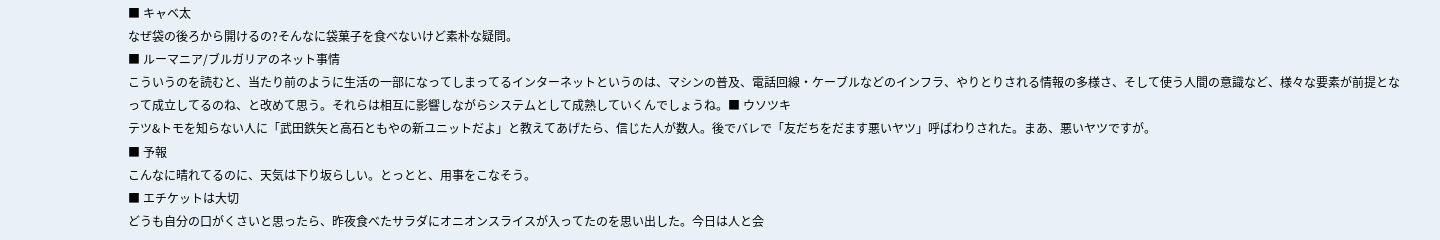■ キャベ太
なぜ袋の後ろから開けるの?そんなに袋菓子を食べないけど素朴な疑問。
■ ルーマニア/ブルガリアのネット事情
こういうのを読むと、当たり前のように生活の一部になってしまってるインターネットというのは、マシンの普及、電話回線・ケーブルなどのインフラ、やりとりされる情報の多様さ、そして使う人間の意識など、様々な要素が前提となって成立してるのね、と改めて思う。それらは相互に影響しながらシステムとして成熟していくんでしょうね。■ ウソツキ
テツ&トモを知らない人に「武田鉄矢と高石ともやの新ユニットだよ」と教えてあげたら、信じた人が数人。後でバレで「友だちをだます悪いヤツ」呼ばわりされた。まあ、悪いヤツですが。
■ 予報
こんなに晴れてるのに、天気は下り坂らしい。とっとと、用事をこなそう。
■ エチケットは大切
どうも自分の口がくさいと思ったら、昨夜食べたサラダにオニオンスライスが入ってたのを思い出した。今日は人と会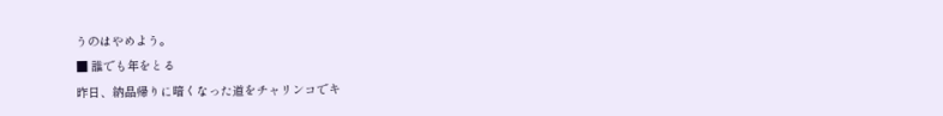うのはやめよう。
■ 誰でも年をとる
昨日、納品帰りに暗くなった道をチャリンコでキ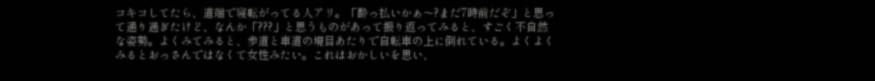コキコしてたら、道端で寝転がってる人アリ。「酔っ払いかぁ〜?まだ7時前だぞ」と思って通り過ぎたけど、なんか「???」と思うものがあって振り返ってみると、すごく不自然な姿勢。よくみてみると、歩道と車道の境目あたりで自転車の上に倒れている。よくよくみるとおっさんではなくて女性みたい。これはおかしいを思い、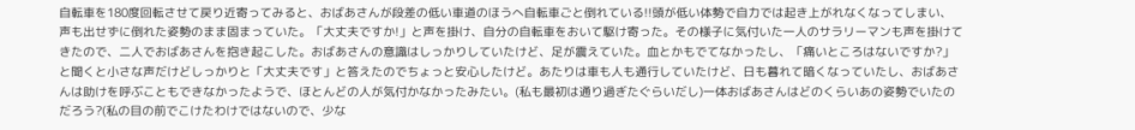自転車を180度回転させて戻り近寄ってみると、おばあさんが段差の低い車道のほうへ自転車ごと倒れている!!頭が低い体勢で自力では起き上がれなくなってしまい、声も出せずに倒れた姿勢のまま固まっていた。「大丈夫ですか!」と声を掛け、自分の自転車をおいて駆け寄った。その様子に気付いた一人のサラリーマンも声を掛けてきたので、二人でおばあさんを抱き起こした。おばあさんの意識はしっかりしていたけど、足が震えていた。血とかもでてなかったし、「痛いところはないですか?」と聞くと小さな声だけどしっかりと「大丈夫です」と答えたのでちょっと安心したけど。あたりは車も人も通行していたけど、日も暮れて暗くなっていたし、おばあさんは助けを呼ぶこともできなかったようで、ほとんどの人が気付かなかったみたい。(私も最初は通り過ぎたぐらいだし)一体おばあさんはどのくらいあの姿勢でいたのだろう?(私の目の前でこけたわけではないので、少な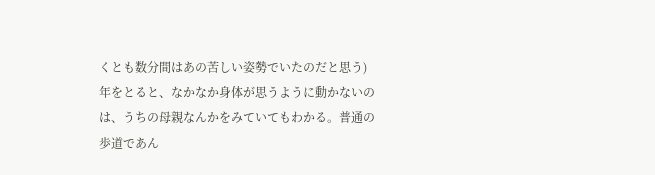くとも数分間はあの苦しい姿勢でいたのだと思う)
年をとると、なかなか身体が思うように動かないのは、うちの母親なんかをみていてもわかる。普通の歩道であん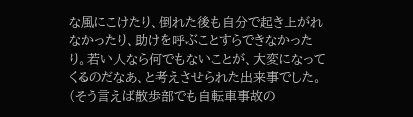な風にこけたり、倒れた後も自分で起き上がれなかったり、助けを呼ぶことすらできなかったり。若い人なら何でもないことが、大変になってくるのだなあ、と考えさせられた出来事でした。(そう言えば散歩部でも自転車事故の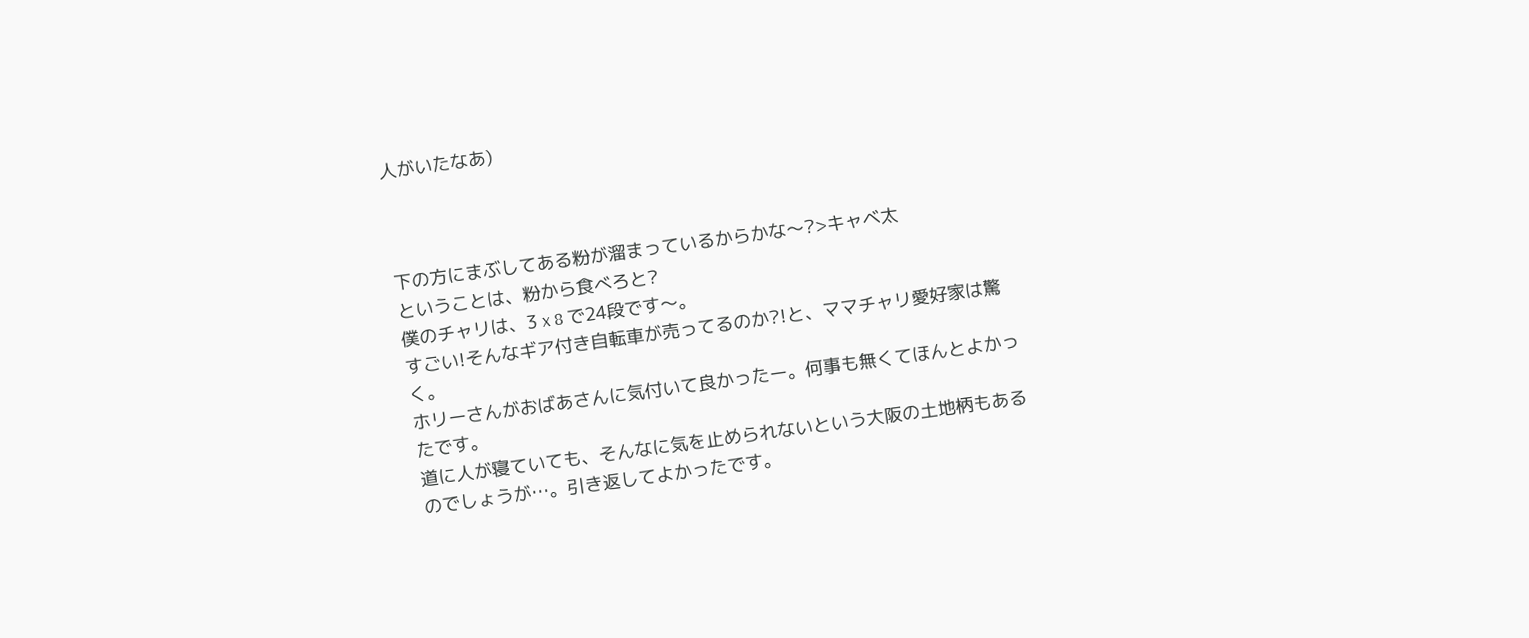人がいたなあ)



下の方にまぶしてある粉が溜まっているからかな〜?>キャベ太
ということは、粉から食べろと?
僕のチャリは、3 x 8 で24段です〜。
すごい!そんなギア付き自転車が売ってるのか?!と、ママチャリ愛好家は驚く。
ホリーさんがおばあさんに気付いて良かったー。何事も無くてほんとよかったです。
道に人が寝ていても、そんなに気を止められないという大阪の土地柄もあるのでしょうが…。引き返してよかったです。